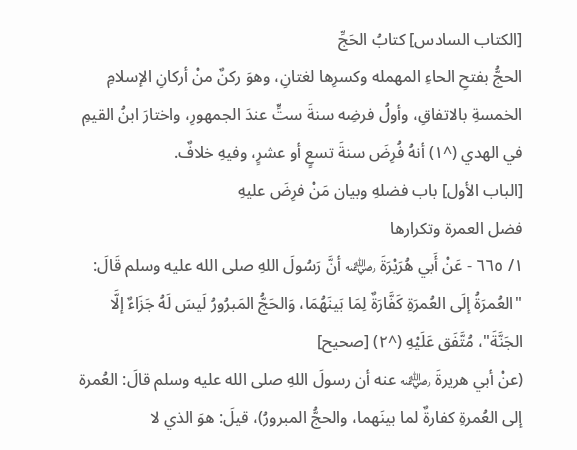[الكتاب السادس] كتابُ الحَجِّ
الحجُّ بفتحِ الحاءِ المهمله وكسرِها لغتانِ، وهوَ ركنٌ منْ أركانِ الإسلامِ الخمسةِ بالاتفاقِ، وأولُ فرضِه سنةَ ستٍّ عندَ الجمهورِ، واختارَ ابنُ القيمِ في الهدي (^١) أنهُ فُرِضَ سنةَ تسعٍ أو عشرٍ، وفيهِ خلافٌ.
[الباب الأول] باب فضلهِ وبيان مَنْ فرِضَ عليهِ
فضل العمرة وتكرارها
١/ ٦٦٥ - عَنْ أَبي هُرَيْرَةَ ﵁ أنَّ رَسُولَ اللهِ صلى الله عليه وسلم قَالَ: "العُمرَةُ إلَى العُمرَةِ كَفَّارَةٌ لِمَا بَينَهُمَا، وَالحَجُّ المَبرُورُ لَيسَ لَهُ جَزَاءٌ إلَّا الجَنَّةَ"، مُتَّفَق عَلَيْهِ (^٢) [صحيح]
(عنْ أبي هريرةَ ﵁ عنه أن رسولَ اللهِ صلى الله عليه وسلم قالَ: العُمرة إلى العُمرةِ كفارةٌ لما بينَهما، والحجُّ المبرورُ)، قيلَ: هوَ الذي لا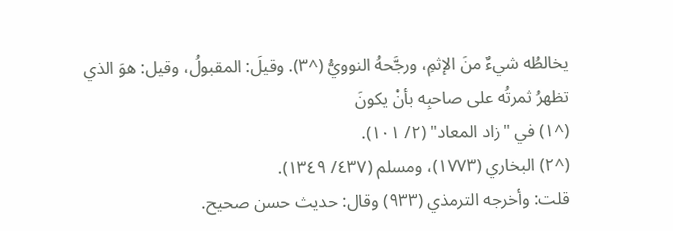يخالطُه شيءٌ منَ الإثمِ، ورجَّحهُ النوويُّ (^٣). وقيلَ: المقبولُ، وقيل: هوَ الذي تظهرُ ثمرتُه على صاحبِه بأنْ يكونَ
(^١) في "زاد المعاد" (٢/ ١٠١).
(^٢) البخاري (١٧٧٣)، ومسلم (٤٣٧/ ١٣٤٩).
قلت: وأخرجه الترمذي (٩٣٣) وقال: حديث حسن صحيح.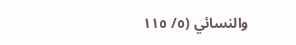والنسائي (٥/ ١١٥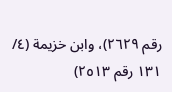رقم ٢٦٢٩)، وابن خزيمة (٤/ ١٣١ رقم ٢٥١٣)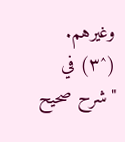وغيرهم.
(^٣) في "شرح صحيح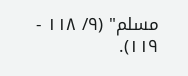مسلم" (٩/ ١١٨ - ١١٩).